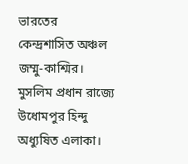ভারতের কেন্দ্রশাসিত অঞ্চল জম্মু-কাশ্মির। মুসলিম প্রধান রাজ্যে উধোমপুর হিন্দু অধ্যুষিত এলাকা।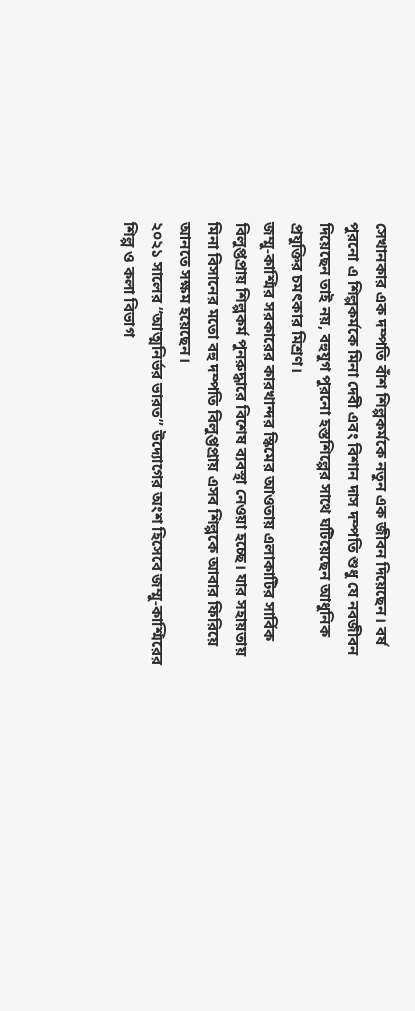সেখানকার এক দম্পতি বাঁশ শিল্পকর্মকে নতুন এক জীবন দিয়েছেন। বর্ষ পুরনো এ শিল্পকর্মকে মিনা দেবী এবং বিশান দাস দম্পতি শুধু যে নবজীবন দিয়েছেন তাই নয়, বহুযুগ পুরনো হস্তশিল্পের সাথে ঘটিয়েছেন আধুনিক প্রযুক্তির চমৎকার মিশ্রণ।
জম্মু-কাশ্মির সরকারের কারখান্দর স্কিমের আওতায় এলাকাটির সার্বিক বিলুপ্তপ্রায় শিল্পকর্ম পুনরুদ্ধারে বিশেষ ব্যবস্থা নেওয়া হচ্ছে। যার সহায়তায় মিনা বিসানের মতো বহু দম্পতি বিলুপ্তপ্রায় এসব শিল্পকে আবার ফিরিয়ে আনতে সক্ষম হয়েছেন।
২০২১ সালের “আত্মনির্ভর ভারত” উদ্যোগের অংশ হিসেবে জম্মু-কাশ্মিরের শিল্প ও কলা বিভাগ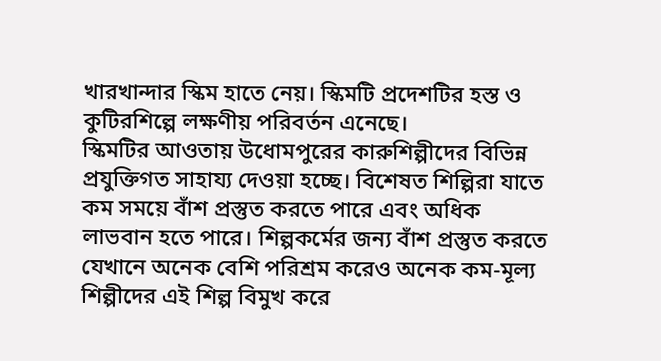খারখান্দার স্কিম হাতে নেয়। স্কিমটি প্রদেশটির হস্ত ও কুটিরশিল্পে লক্ষণীয় পরিবর্তন এনেছে।
স্কিমটির আওতায় উধোমপুরের কারুশিল্পীদের বিভিন্ন প্রযুক্তিগত সাহায্য দেওয়া হচ্ছে। বিশেষত শিল্পিরা যাতে কম সময়ে বাঁশ প্রস্তুত করতে পারে এবং অধিক লাভবান হতে পারে। শিল্পকর্মের জন্য বাঁশ প্রস্তুত করতে যেখানে অনেক বেশি পরিশ্রম করেও অনেক কম-মূল্য শিল্পীদের এই শিল্প বিমুখ করে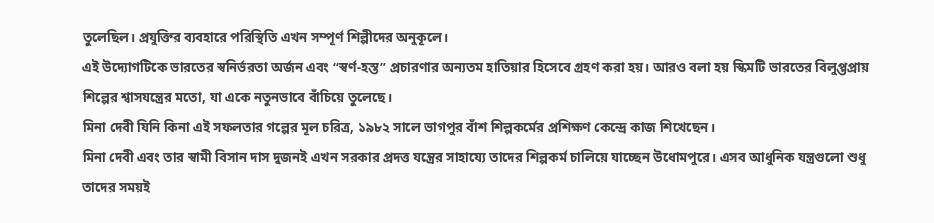তুলেছিল। প্রযুক্তির ব্যবহারে পরিস্থিতি এখন সম্পূর্ণ শিল্পীদের অনুকূলে।
এই উদ্যোগটিকে ভারতের স্বনির্ভরতা অর্জন এবং “স্বর্ণ-হস্ত” প্রচারণার অন্যতম হাতিয়ার হিসেবে গ্রহণ করা হয়। আরও বলা হয় স্কিমটি ভারতের বিলুপ্তপ্রায় শিল্পের শ্বাসযন্ত্রের মতো, যা একে নতুনভাবে বাঁচিয়ে তুলেছে।
মিনা দেবী যিনি কিনা এই সফলতার গল্পের মূল চরিত্র, ১৯৮২ সালে ভাগপুর বাঁশ শিল্পকর্মের প্রশিক্ষণ কেন্দ্রে কাজ শিখেছেন।
মিনা দেবী এবং তার স্বামী বিসান দাস দুজনই এখন সরকার প্রদত্ত যন্ত্রের সাহায্যে তাদের শিল্পকর্ম চালিয়ে যাচ্ছেন উধোমপুরে। এসব আধুনিক যন্ত্রগুলো শুধু তাদের সময়ই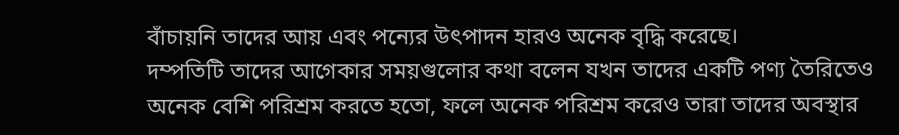বাঁচায়নি তাদের আয় এবং পন্যের উৎপাদন হারও অনেক বৃদ্ধি করেছে।
দম্পতিটি তাদের আগেকার সময়গুলোর কথা বলেন যখন তাদের একটি পণ্য তৈরিতেও অনেক বেশি পরিশ্রম করতে হতো, ফলে অনেক পরিশ্রম করেও তারা তাদের অবস্থার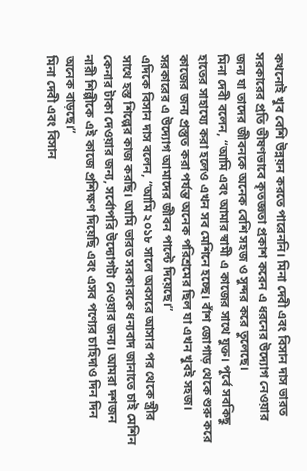কখনোই খুব বেশি উন্নয়ন করতে পারেননি। মিনা দেবী এবং বিসান দাস ভারত সরকারের প্রতি ভীষণভাবে কৃতজ্ঞতা প্রকাশ করেন এ ধরনের উদ্যোগ নেওয়ার জন্য যা তাদের জীবনকে অনেক বেশি সহজ ও সুন্দর করে তুলেছে।
মিনা দেবী বলেন, “আমি এবং আমার স্বামী এ কাজের সাথে যুক্ত। পূর্বে সবকিছু হাতের সাহায্যে করা হলেও এখন সব মেশিনে হচ্ছে। বাঁশ জোগাড় থেকে শুরু করে কাজের জন্য প্রস্তুত করা পর্যন্ত অনেক পরিশ্রমের ছিল যা এখন খুবই সহজ। সরকারের এ উদ্যোগ আমাদের জীবন পাল্টে দিয়েছে।”
এদিকে বিসান দাস বলেন, “আমি ২০১৮ সালে অবসরে আসার পর থেকে স্ত্রীর সাথে হস্ত শিল্পের কাজ করছি। আমি ভারত সরকারকে ধন্যবাদ জানাতে চাই মেশিন কেনার টাকা দেওয়ার জন্য, সর্বোপরি উদ্যোগটা নেওয়ার জন্য। আমরা দশজন নারী শিল্পীকে এই কাজে প্রশিক্ষণ দিয়েছি এবং এসব পণ্যের চাহিদাও দিন দিন অনেক বাড়ছে।”
মিনা দেবী এবং বিসান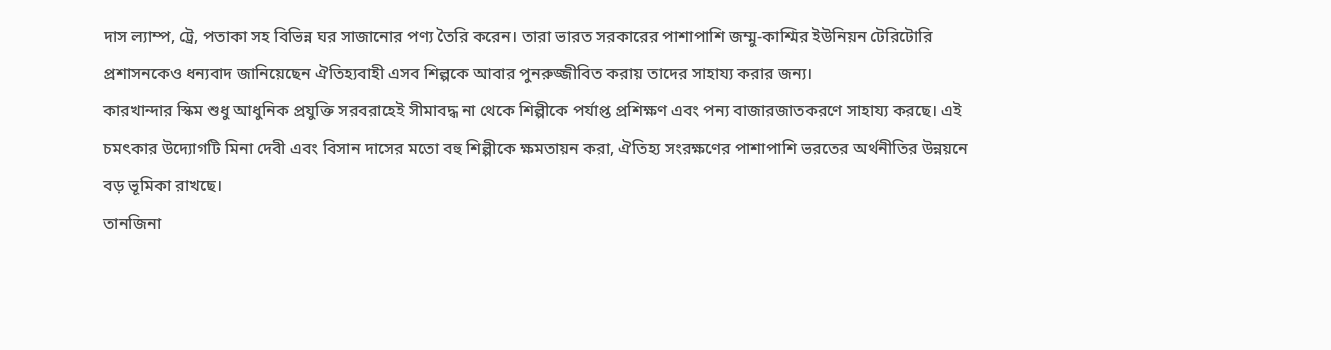দাস ল্যাম্প, ট্রে, পতাকা সহ বিভিন্ন ঘর সাজানোর পণ্য তৈরি করেন। তারা ভারত সরকারের পাশাপাশি জম্মু-কাশ্মির ইউনিয়ন টেরিটোরি প্রশাসনকেও ধন্যবাদ জানিয়েছেন ঐতিহ্যবাহী এসব শিল্পকে আবার পুনরুজ্জীবিত করায় তাদের সাহায্য করার জন্য।
কারখান্দার স্কিম শুধু আধুনিক প্রযুক্তি সরবরাহেই সীমাবদ্ধ না থেকে শিল্পীকে পর্যাপ্ত প্রশিক্ষণ এবং পন্য বাজারজাতকরণে সাহায্য করছে। এই চমৎকার উদ্যোগটি মিনা দেবী এবং বিসান দাসের মতো বহু শিল্পীকে ক্ষমতায়ন করা, ঐতিহ্য সংরক্ষণের পাশাপাশি ভরতের অর্থনীতির উন্নয়নে বড় ভূমিকা রাখছে।
তানজিনা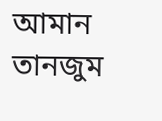আমান তানজুম